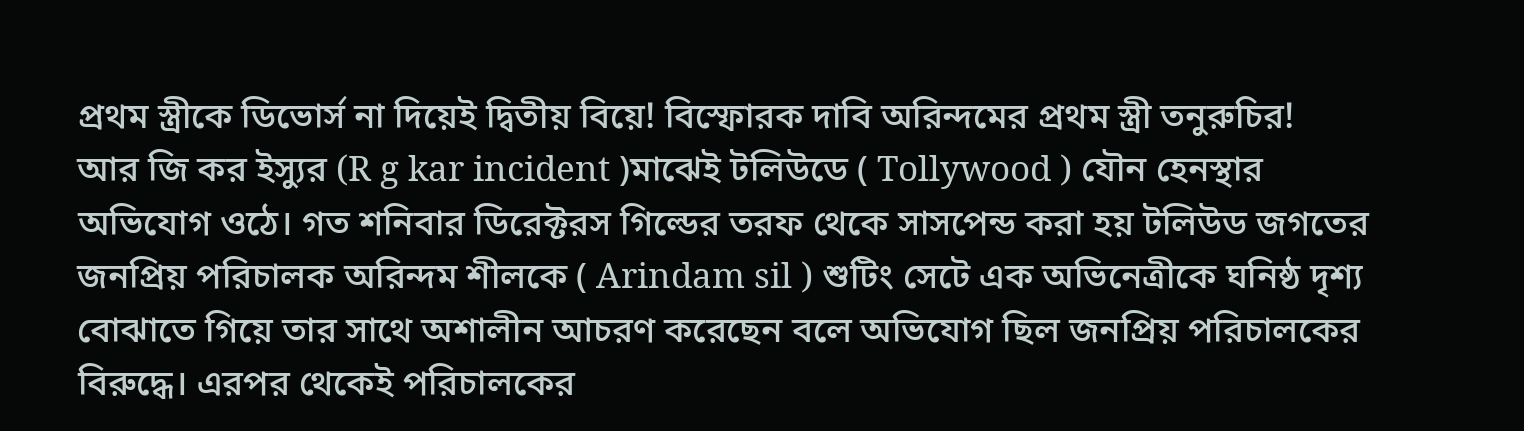প্রথম স্ত্রীকে ডিভোর্স না দিয়েই দ্বিতীয় বিয়ে! বিস্ফোরক দাবি অরিন্দমের প্রথম স্ত্রী তনুরুচির!
আর জি কর ইস্যুর (R g kar incident )মাঝেই টলিউডে ( Tollywood ) যৌন হেনস্থার অভিযোগ ওঠে। গত শনিবার ডিরেক্টরস গিল্ডের তরফ থেকে সাসপেন্ড করা হয় টলিউড জগতের জনপ্রিয় পরিচালক অরিন্দম শীলকে ( Arindam sil ) শুটিং সেটে এক অভিনেত্রীকে ঘনিষ্ঠ দৃশ্য বোঝাতে গিয়ে তার সাথে অশালীন আচরণ করেছেন বলে অভিযোগ ছিল জনপ্রিয় পরিচালকের বিরুদ্ধে। এরপর থেকেই পরিচালকের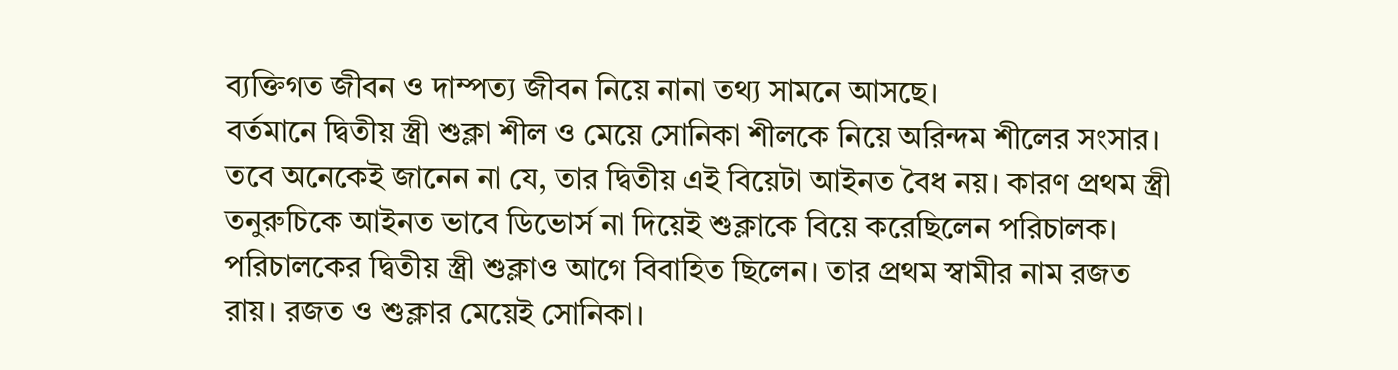ব্যক্তিগত জীবন ও দাম্পত্য জীবন নিয়ে নানা তথ্য সামনে আসছে।
বর্তমানে দ্বিতীয় স্ত্রী শুক্লা শীল ও মেয়ে সোনিকা শীলকে নিয়ে অরিন্দম শীলের সংসার। তবে অনেকেই জানেন না যে, তার দ্বিতীয় এই বিয়েটা আইনত বৈধ নয়। কারণ প্রথম স্ত্রী তনুরুচিকে আইনত ভাবে ডিভোর্স না দিয়েই শুক্লাকে বিয়ে করেছিলেন পরিচালক। পরিচালকের দ্বিতীয় স্ত্রী শুক্লাও আগে বিবাহিত ছিলেন। তার প্রথম স্বামীর নাম রজত রায়। রজত ও শুক্লার মেয়েই সোনিকা।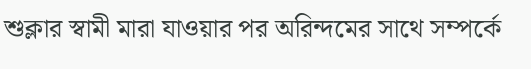শুক্লার স্বামী মারা যাওয়ার পর অরিন্দমের সাথে সম্পর্কে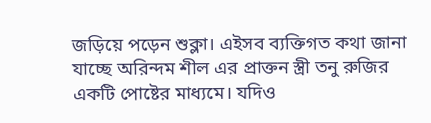জড়িয়ে পড়েন শুক্লা। এইসব ব্যক্তিগত কথা জানা যাচ্ছে অরিন্দম শীল এর প্রাক্তন স্ত্রী তনু রুজির একটি পোষ্টের মাধ্যমে। যদিও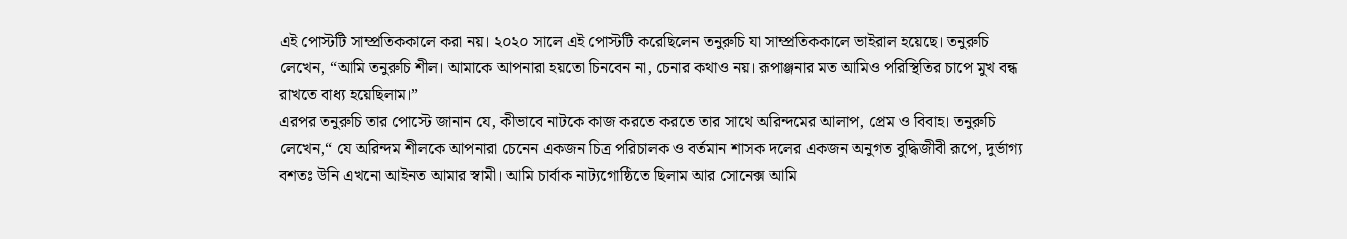এই পোস্টটি সাম্প্রতিককালে করা নয়। ২০২০ সালে এই পোস্টটি করেছিলেন তনুরুচি যা সাম্প্রতিককালে ভাইরাল হয়েছে। তনুরুচি লেখেন, “আমি তনুরুচি শীল। আমাকে আপনারা হয়তো চিনবেন না, চেনার কথাও নয়। রূপাঞ্জনার মত আমিও পরিস্থিতির চাপে মুখ বন্ধ রাখতে বাধ্য হয়েছিলাম।”
এরপর তনুরুচি তার পোস্টে জানান যে, কীভাবে নাটকে কাজ করতে করতে তার সাথে অরিন্দমের আলাপ, প্রেম ও বিবাহ। তনুরুচি লেখেন,“ যে অরিন্দম শীলকে আপনারা চেনেন একজন চিত্র পরিচালক ও বর্তমান শাসক দলের একজন অনুগত বুদ্ধিজীবী রূপে, দুর্ভাগ্য বশতঃ উনি এখনো আইনত আমার স্বামী। আমি চার্বাক নাট্যগোষ্ঠিতে ছিলাম আর সোনেক্স আমি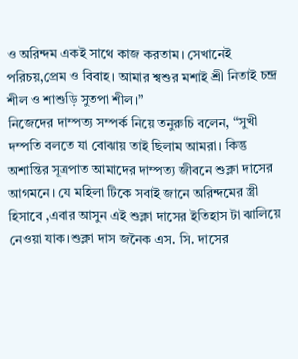ও অরিন্দম একই সাথে কাজ করতাম। সেখানেই পরিচয়,প্রেম ও বিবাহ। আমার শ্বশুর মশাই শ্রী নিতাই চন্দ্র শীল ও শাশুড়ি সুতপা শীল।”
নিজেদের দাম্পত্য সম্পর্ক নিয়ে তনুরুচি বলেন, “সুখী দম্পতি বলতে যা বোঝায় তাই ছিলাম আমরা। কিন্তু অশান্তির সূত্রপাত আমাদের দাম্পত্য জীবনে শুক্লা দাসের আগমনে। যে মহিলা টিকে সবাই জানে অরিন্দমের স্ত্রী হিসাবে ,এবার আসুন এই শুক্লা দাসের ইতিহাস টা ঝালিয়ে নেওয়া যাক।শুক্লা দাস জনৈক এস. সি. দাসের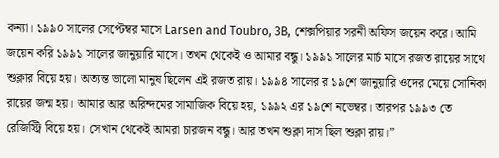কন্যা। ১৯৯০ সালের সেপ্টেম্বর মাসে Larsen and Toubro, 3B, শেক্সপিয়ার সরনী অফিস জয়েন করে। আমি জয়েন করি ১৯৯১ সালের জানুয়ারি মাসে। তখন থেকেই ও আমার বন্ধু। ১৯৯১ সালের মার্চ মাসে রজত রায়ের সাথে শুক্লার বিয়ে হয়। অত্যন্ত ভালো মানুষ ছিলেন এই রজত রায়। ১৯৯৪ সালের র ১৯শে জানুয়ারি ওদের মেয়ে সোনিকা রায়ের জন্ম হয়। আমার আর অরিন্দমের সামাজিক বিয়ে হয়, ১৯৯২ এর ১৯শে নভেম্বর। তারপর ১৯৯৩ তে রেজিস্ট্রি বিয়ে হয়। সেখান থেকেই আমরা চারজন বন্ধু। আর তখন শুক্লা দাস ছিল শুক্লা রায়।”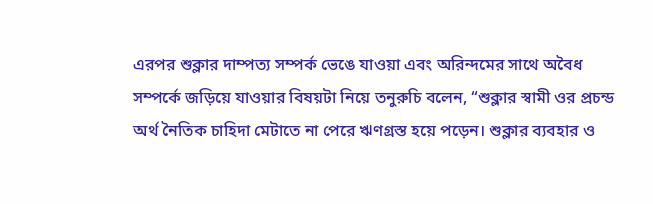এরপর শুক্লার দাম্পত্য সম্পর্ক ভেঙে যাওয়া এবং অরিন্দমের সাথে অবৈধ সম্পর্কে জড়িয়ে যাওয়ার বিষয়টা নিয়ে তনুরুচি বলেন, “শুক্লার স্বামী ওর প্রচন্ড অর্থ নৈতিক চাহিদা মেটাতে না পেরে ঋণগ্রস্ত হয়ে পড়েন। শুক্লার ব্যবহার ও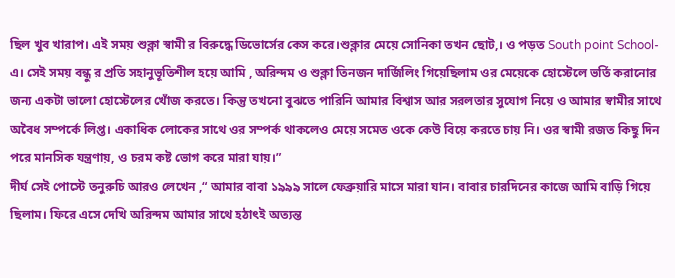ছিল খুব খারাপ। এই সময় শুক্লা স্বামী র বিরুদ্ধে ডিভোর্সের কেস করে।শুক্লার মেয়ে সোনিকা তখন ছোট,। ও পড়ত South point School-এ। সেই সময় বন্ধু র প্রতি সহানুভূতিশীল হয়ে আমি , অরিন্দম ও শুক্লা তিনজন দার্জিলিং গিয়েছিলাম ওর মেয়েকে হোস্টেলে ভর্তি করানোর জন্য একটা ভালো হোস্টেলের খোঁজ করতে। কিন্তু তখনো বুঝতে পারিনি আমার বিশ্বাস আর সরলতার সুযোগ নিয়ে ও আমার স্বামীর সাথে অবৈধ সম্পর্কে লিপ্ত। একাধিক লোকের সাথে ওর সম্পর্ক থাকলেও মেয়ে সমেত ওকে কেউ বিয়ে করতে চায় নি। ওর স্বামী রজত কিছু দিন পরে মানসিক যন্ত্রণায়, ও চরম কষ্ট ভোগ করে মারা যায়।”
দীর্ঘ সেই পোস্টে তনুরুচি আরও লেখেন ,“ আমার বাবা ১৯৯৯ সালে ফেব্রুয়ারি মাসে মারা যান। বাবার চারদিনের কাজে আমি বাড়ি গিয়ে ছিলাম। ফিরে এসে দেখি অরিন্দম আমার সাথে হঠাৎই অত্যন্ত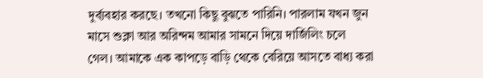দুর্ব্যবহার করছে। তখনো কিছু বুঝতে পারিনি। পারলাম যখন জুন মাসে শুক্লা আর অরিন্দম আমার সামনে দিয়ে দার্জিলিং চলে গেল। আমাকে এক কাপড়ে বাড়ি থেকে বেরিয়ে আসতে বাধ্য করা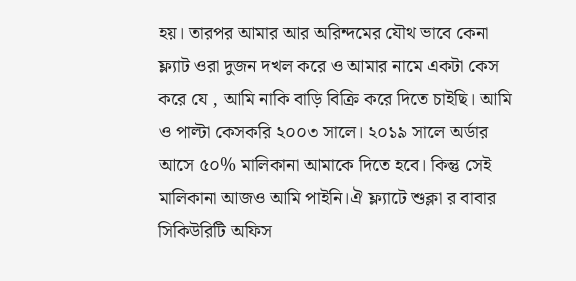হয়। তারপর আমার আর অরিন্দমের যৌথ ভাবে কেনা ফ্ল্যাট ওরা দুজন দখল করে ও আমার নামে একটা কেস করে যে , আমি নাকি বাড়ি বিক্রি করে দিতে চাইছি। আমি ও পাল্টা কেসকরি ২০০৩ সালে। ২০১৯ সালে অর্ডার আসে ৫০% মালিকানা আমাকে দিতে হবে। কিন্তু সেই মালিকানা আজও আমি পাইনি।ঐ ফ্ল্যাটে শুক্লা র বাবার সিকিউরিটি অফিস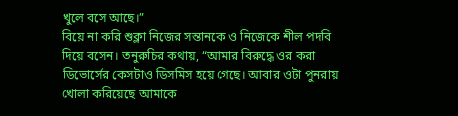খুলে বসে আছে।”
বিয়ে না করি শুক্লা নিজের সন্তানকে ও নিজেকে শীল পদবি দিয়ে বসেন। তনুরুচির কথায়, “আমার বিরুদ্ধে ওর করা ডিভোর্সের কেসটাও ডিসমিস হয়ে গেছে। আবার ওটা পুনরায় খোলা করিয়েছে আমাকে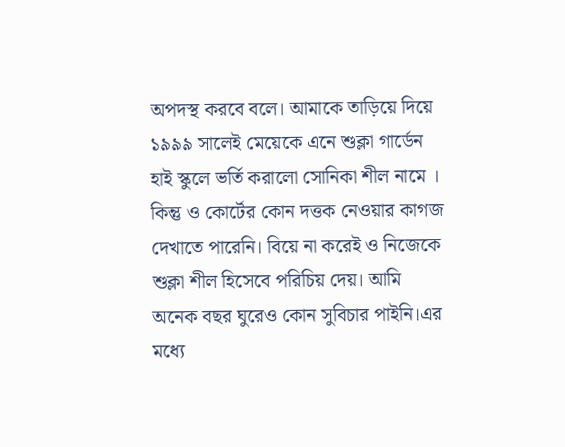অপদস্থ করবে বলে। আমাকে তাড়িয়ে দিয়ে ১৯৯৯ সালেই মেয়েকে এনে শুক্লা গার্ডেন হাই স্কুলে ভর্তি করালো সোনিকা শীল নামে । কিন্তু ও কোর্টের কোন দত্তক নেওয়ার কাগজ দেখাতে পারেনি। বিয়ে না করেই ও নিজেকে শুক্লা শীল হিসেবে পরিচিয় দেয়। আমি অনেক বছর ঘুরেও কোন সুবিচার পাইনি।এর মধ্যে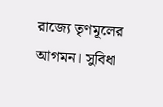রাজ্যে তৃণমূলের আগমন। সুবিধা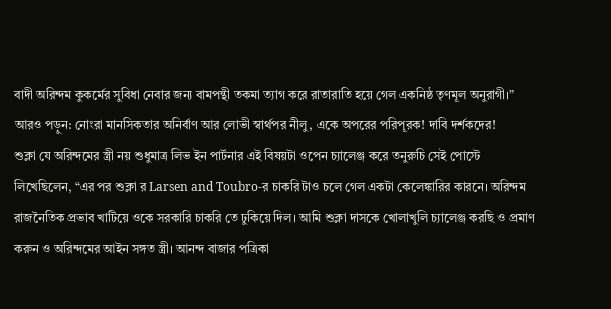বাদী অরিন্দম কুকর্মের সুবিধা নেবার জন্য বামপন্থী তকমা ত্যাগ করে রাতারাতি হয়ে গেল একনিষ্ঠ তৃণমূল অনুরাগী।”
আরও পড়ুন: নোংরা মানসিকতার অনির্বাণ আর লোভী স্বার্থপর নীলু, একে অপরের পরিপূরক! দাবি দর্শকদের!
শুক্লা যে অরিন্দমের স্ত্রী নয় শুধুমাত্র লিভ ইন পার্টনার এই বিষয়টা ওপেন চ্যালেঞ্জ করে তনুরুচি সেই পোস্টে লিখেছিলেন, “এর পর শুক্লা র Larsen and Toubro-র চাকরি টাও চলে গেল একটা কেলেঙ্কারির কারনে। অরিন্দম রাজনৈতিক প্রভাব খাটিয়ে ওকে সরকারি চাকরি তে ঢুকিয়ে দিল। আমি শুক্লা দাসকে খোলাখুলি চ্যালেঞ্জ করছি ও প্রমাণ করুন ও অরিন্দমের আইন সঙ্গত স্ত্রী। আনন্দ বাজার পত্রিকা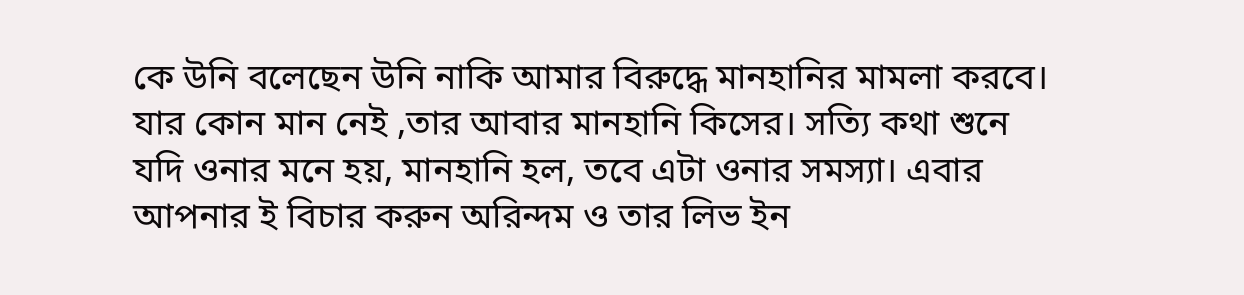কে উনি বলেছেন উনি নাকি আমার বিরুদ্ধে মানহানির মামলা করবে। যার কোন মান নেই ,তার আবার মানহানি কিসের। সত্যি কথা শুনে যদি ওনার মনে হয়, মানহানি হল, তবে এটা ওনার সমস্যা। এবার আপনার ই বিচার করুন অরিন্দম ও তার লিভ ইন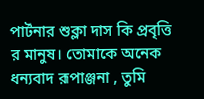পার্টনার শুক্লা দাস কি প্রবৃত্তি র মানুষ। তোমাকে অনেক ধন্যবাদ রূপাঞ্জনা , তুমি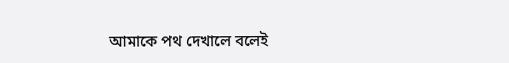আমাকে পথ দেখালে বলেই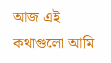আজ এই কথাগুলো আমি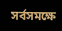সর্বসমক্ষে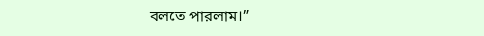বলতে পারলাম।”